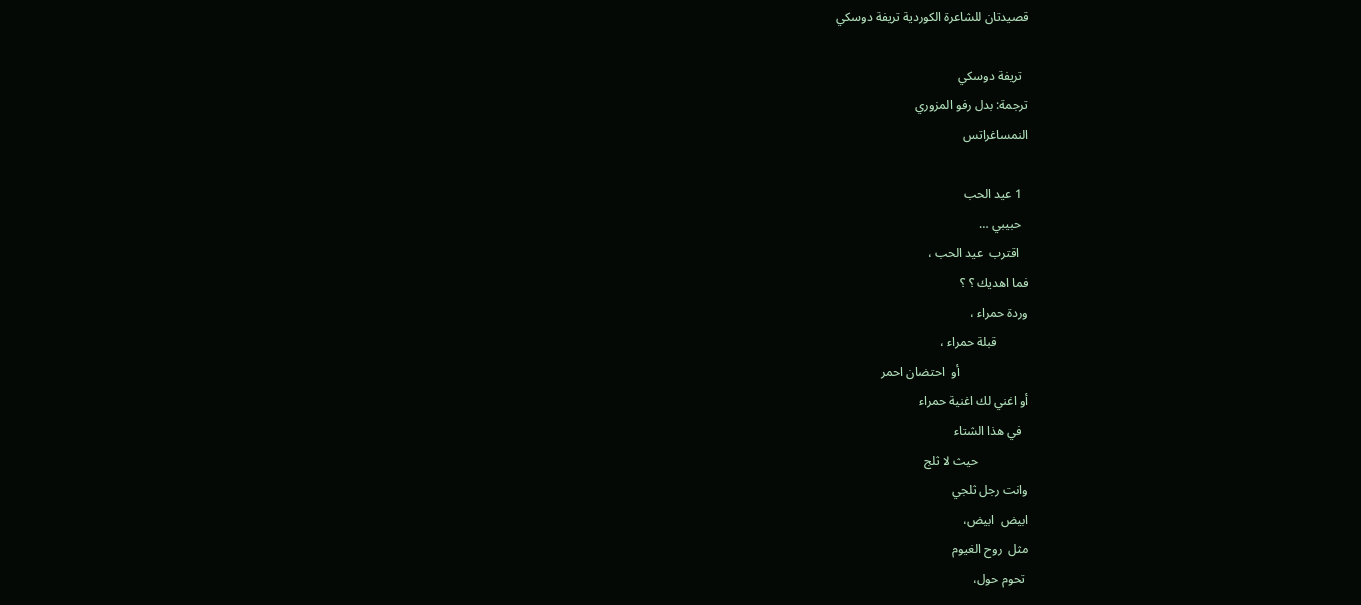قصيدتان للشاعرة الكوردية تريفة دوسكي

  تريفة دوسكي
ترجمة: بدل رفو المزوري
النمساغراتس

  1 عيد الحب
  حبيبي …
   اقترب  عيد الحب ،
فما اهديك ؟ ؟
وردة حمراء ،
          قبلة حمراء ،
                      أو  احتضان احمر
أو اغني لك اغنية حمراء
  في هذا الشتاء
                حيث لا ثلج
وانت رجل ثلجي
ابيض  ابيض،
مثل  روح الغيوم
 تحوم حول،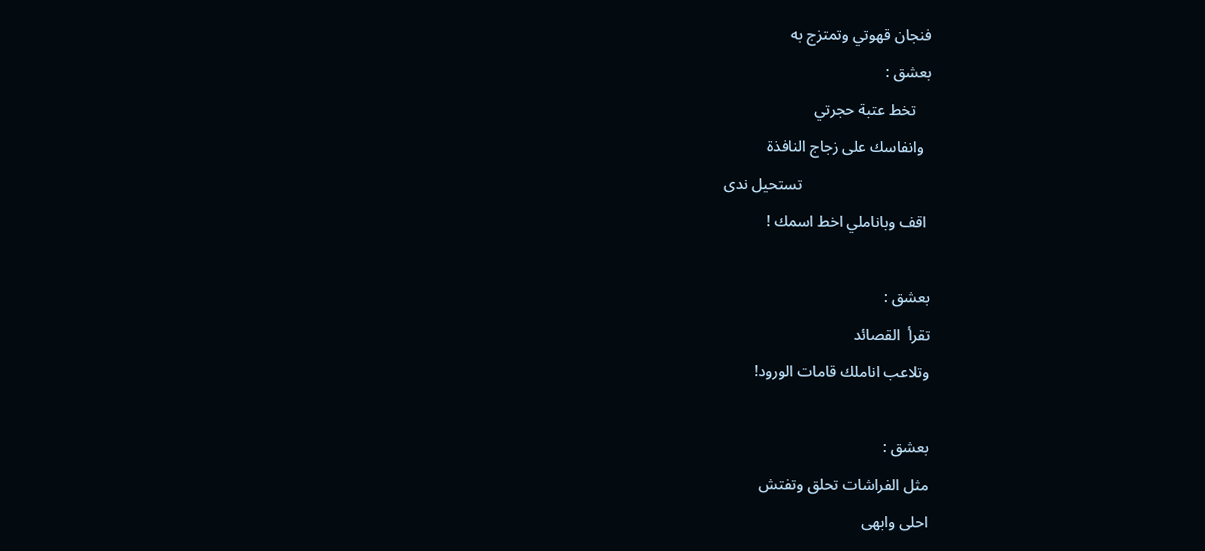فنجان قهوتي وتمتزج به
بعشق :
    تخط عتبة حجرتي
  وانفاسك على زجاج النافذة
                                 تستحيل ندى
 اقف وباناملي اخط اسمك !

بعشق :
تقرأ  القصائد
وتلاعب اناملك قامات الورود!

بعشق :
مثل الفراشات تحلق وتفتش
احلى وابهى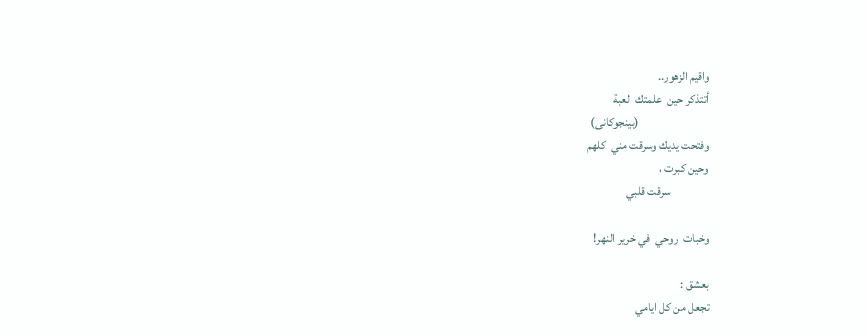واقيم الزهور..
أتتذكر حين  علمتك  لعبة
                             (بينجوكانى)
وفتحت يديك وسرقت مني  كلهم
وحين كبرت ،
                سرقت قلبي

وخبات  روحي  في خرير النهر!

بعشق :
تجعل من كل ايامي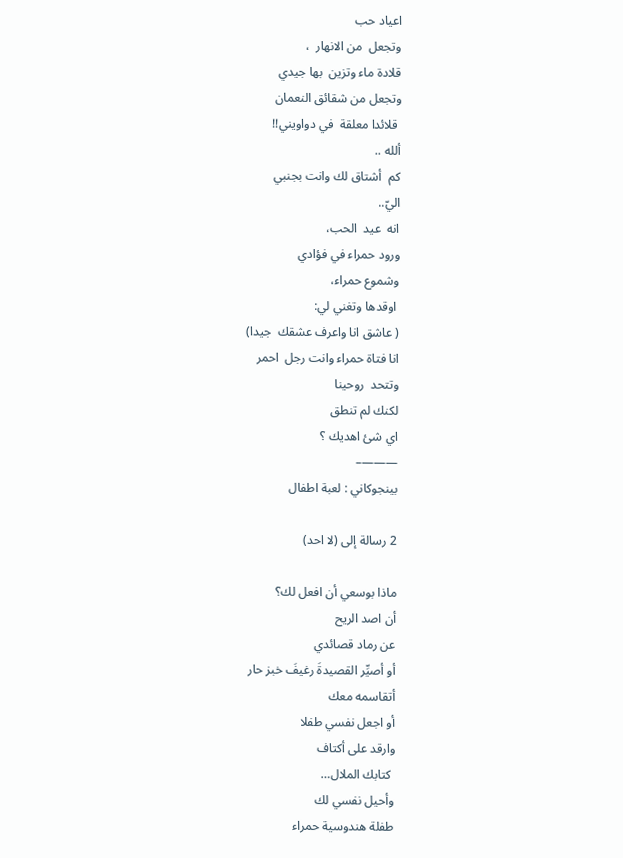اعياد حب
وتجعل  من الانهار  ،
قلادة ماء وتزين  بها جيدي
وتجعل من شقائق النعمان
 قلائدا معلقة  في دواويني!!
ألله ..
كم  أشتاق لك وانت بجنبي
اليّ..
انه  عيد  الحب،
ورود حمراء في فؤادي
وشموع حمراء،
 اوقدها وتغني لي:
( عاشق انا واعرف عشقك  جيدا)
انا فتاة حمراء وانت رجل  احمر
وتتحد  روحينا
لكنك لم تنطق
اي شئ اهديك ؟
———–
بينجوكاني : لعبة اطفال

2 رسالة إلى (لا احد)

ماذا بوسعي أن افعل لك؟
أن اصد الريح
عن رماد قصائدي
أو أصيِّر القصيدةَ رغيفَ خبز حار
أتقاسمه معك
أو اجعل نفسي طفلا
وارقد على أكتاف
 كتابك الملال…
وأحيل نفسي لك
طفلة هندوسية حمراء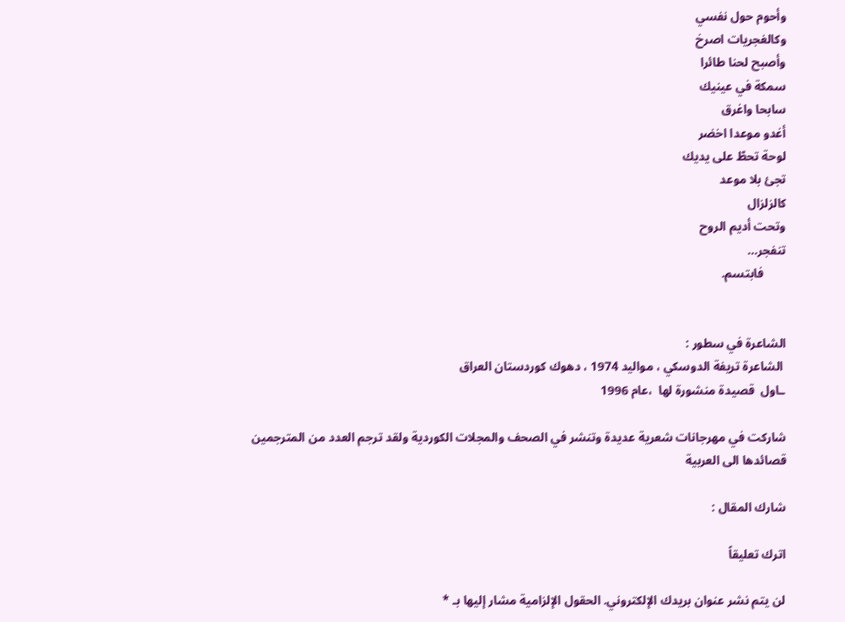وأحوم حول نفسي
وكالغجريات اصرخ
وأصبح لحنا طائرا
سمكة في عينيك
سابحا واغرق
أغدو موعدا اخضر
لوحة تحطّ على يديك
تجئ بلا موعد
كالزلزال
وتحت أديم الروح
تنفجر…
       فابتسم.


الشاعرة في سطور :
 الشاعرة تريفة الدوسكي ، مواليد 1974 ، دهوك كوردستان العراق
ـاول  قصيدة منشورة لها  ،عام 1996

شاركت في مهرجانات شعرية عديدة وتنشر في الصحف والمجلات الكوردية ولقد ترجم العدد من المترجمين قصائدها الى العربية

شارك المقال :

اترك تعليقاً

لن يتم نشر عنوان بريدك الإلكتروني. الحقول الإلزامية مشار إليها بـ *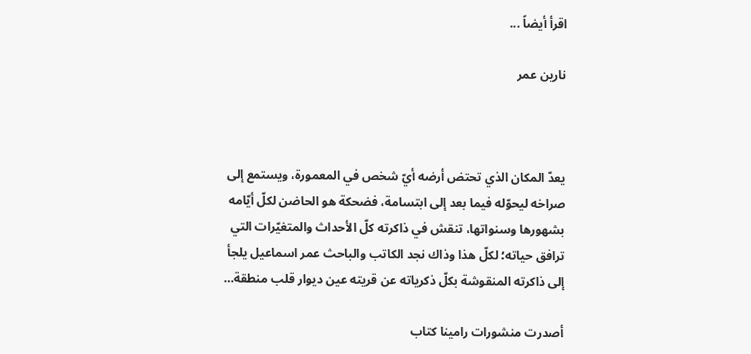اقرأ أيضاً ...

نارين عمر



يعدّ المكان الذي تحتض أرضه أيّ شخص في المعمورة، ويستمع إلى صراخه ليحوّله فيما بعد إلى ابتسامة، فضحكة هو الحاضن لكلّ أيّامه بشهورها وسنواتها، تنقش في ذاكرته كلّ الأحداث والمتغيّرات التي ترافق حياته؛ لكلّ هذا وذاك نجد الكاتب والباحث عمر اسماعيل يلجأ إلى ذاكرته المنقوشة بكلّ ذكرياته عن قريته عين ديوار قلب منطقة…

أصدرت منشورات رامينا كتاب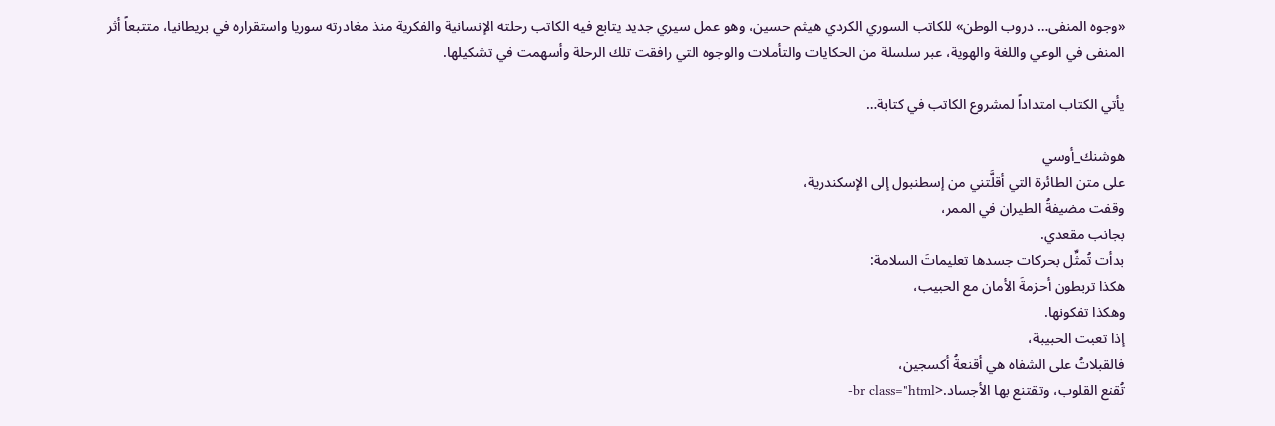«وجوه المنفى… دروب الوطن» للكاتب السوري الكردي هيثم حسين، وهو عمل سيري جديد يتابع فيه الكاتب رحلته الإنسانية والفكرية منذ مغادرته سوريا واستقراره في بريطانيا، متتبعاً أثر المنفى في الوعي واللغة والهوية، عبر سلسلة من الحكايات والتأملات والوجوه التي رافقت تلك الرحلة وأسهمت في تشكيلها.

يأتي الكتاب امتداداً لمشروع الكاتب في كتابة…

هوشنك_أوسي
على متن الطائرة التي أقلَّتني من إسطنبول إلى الإسكندرية،
وقفت مضيفةُ الطيران في الممر،
بجانب مقعدي.
بدأت تُمثِّل بحركات جسدها تعليماتَ السلامة:
هكذا تربطون أحزمةَ الأمان مع الحبيب،
وهكذا تفكونها.
إذا تعبت الحبيبة،
فالقبلاتُ على الشفاه هي أقنعةُ أكسجين،
تُقنع القلوب، وتقتنع بها الأجساد.<br class="html-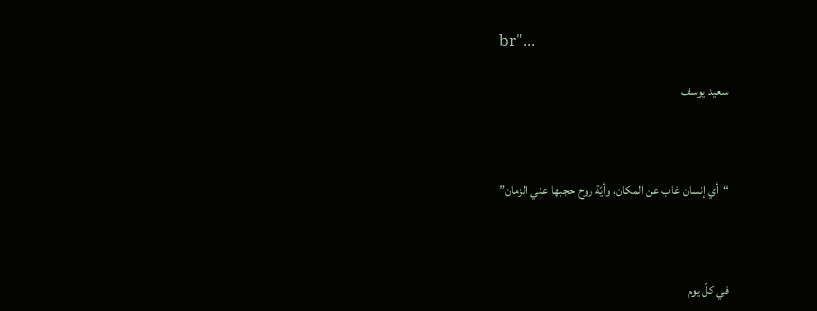br"...

سعيد يوسف



“أي إنسان غاب عن المكان، وأيّة روح حجبها عني الزمان”



في كلّ يوم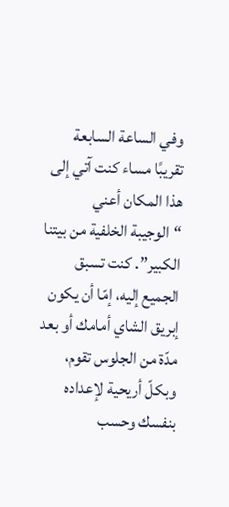وفي الساعة السابعة تقريبًا مساء كنت آتي إلى هذا المكان أعني “الوجيبة الخلفية من بيتنا الكبير”. كنت تسبق الجميع إليه، إمّا أن يكون إبريق الشاي أمامك أو بعد مدّة من الجلوس تقوم، وبكلّ أريحية لإعداده بنفسك وحسب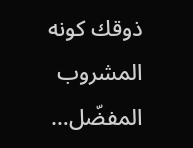ذوقك كونه المشروب المفضّل…